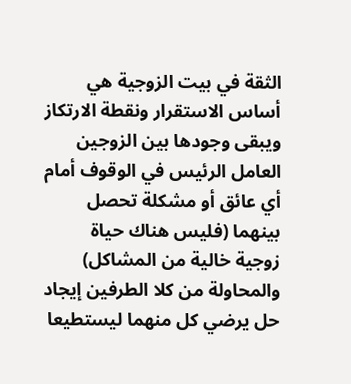الثقة في بيت الزوجية هي أساس الاستقرار ونقطة الارتكاز ويبقى وجودها بين الزوجين العامل الرئيس في الوقوف أمام أي عائق أو مشكلة تحصل بينهما (فليس هناك حياة زوجية خالية من المشاكل) والمحاولة من كلا الطرفين إيجاد حل يرضي كل منهما ليستطيعا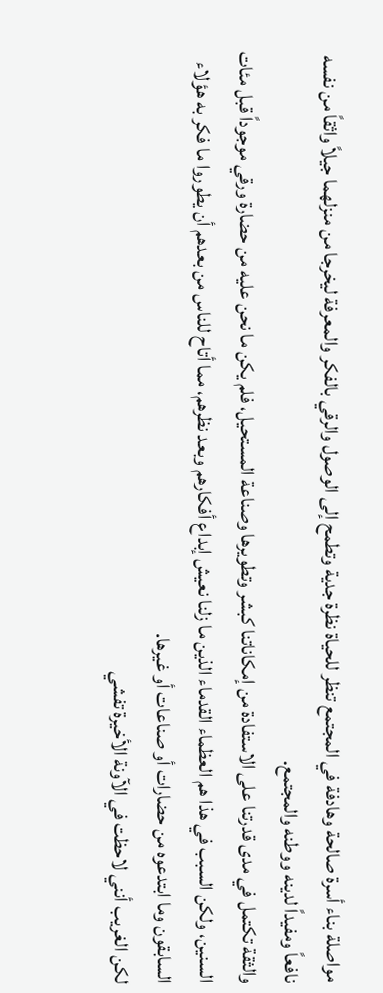مواصلة بناء أسرة صالحة وهادفة في المجتمع تنظر للحياة نظرة جدية وتطمح إلى الوصول والرقي بالفكر والمعرفة ليخرجا من منزلهما جيلاً واثقاً من نفسه نافعاً ومفيداً لدينه ووطنه والمجتمع.
والثقة تكتمل في مدى قدرتنا على الاستفادة من إمكاناتنا كبشر وتطويرها وصناعة المستحيل، فلم يكن ما نحن عليه من حضارة ورقي موجوداً قبل مئات السنين، ولكن السبب في هذا هم العظماء القدماء الذين ما زلنا نعيش إبداع أفكارهم وبعد نظرهم، مما أتاح للناس من بعدهم أن يطوروا ما فكر به هؤلاء السابقون وما ابتدعوه من حضارات أو صناعات أو غيرها.
لكن الغريب أنني لاحظت في الآونة الأخيرة تفشي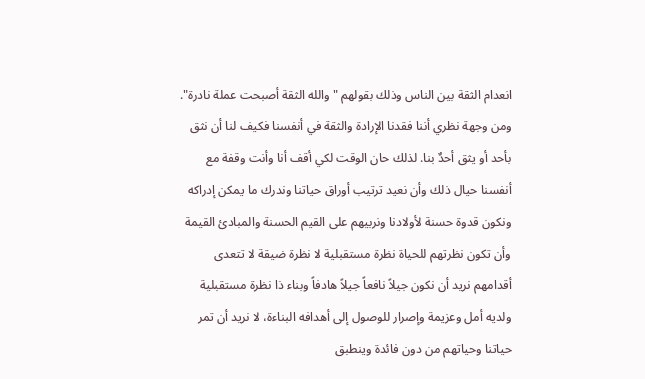انعدام الثقة بين الناس وذلك بقولهم "والله الثقة أصبحت عملة نادرة".
ومن وجهة نظري أننا فقدنا الإرادة والثقة في أنفسنا فكيف لنا أن نثق بأحد أو يثق أحدٌ بنا. لذلك حان الوقت لكي أقف أنا وأنت وقفة مع أنفسنا حيال ذلك وأن نعيد ترتيب أوراق حياتنا وندرك ما يمكن إدراكه ونكون قدوة حسنة لأولادنا ونربيهم على القيم الحسنة والمبادئ القيمة وأن تكون نظرتهم للحياة نظرة مستقبلية لا نظرة ضيقة لا تتعدى أقدامهم نريد أن نكون جيلاً نافعاً جيلاً هادفاً وبناء ذا نظرة مستقبلية ولديه أمل وعزيمة وإصرار للوصول إلى أهدافه البناءة، لا نريد أن تمر حياتنا وحياتهم من دون فائدة وينطبق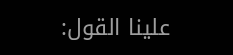علينا القول: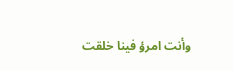وأنت امرؤ فينا خلقت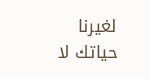لغيرنا
حياتك لا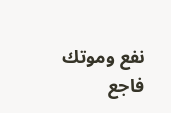نفع وموتك فاجع